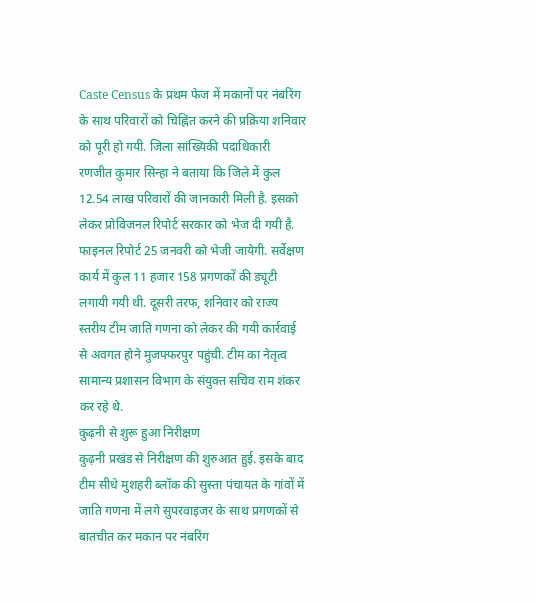Caste Census के प्रथम फेज में मकानों पर नंबरिंग के साथ परिवारों को चिह्नित करने की प्रक्रिया शनिवार को पूरी हो गयी. जिला सांख्यिकी पदाधिकारी रणजीत कुमार सिन्हा ने बताया कि जिले में कुल 12.54 लाख परिवारों की जानकारी मिली है. इसको लेकर प्रोविजनल रिपोर्ट सरकार को भेज दी गयी है. फाइनल रिपोर्ट 25 जनवरी को भेजी जायेगी. सर्वेक्षण कार्य में कुल 11 हजार 158 प्रगणकों की ड्यूटी लगायी गयी थी. दूसरी तरफ, शनिवार को राज्य स्तरीय टीम जाति गणना को लेकर की गयी कार्रवाई से अवगत होने मुजफ्फरपुर पहुंची. टीम का नेतृत्व सामान्य प्रशासन विभाग के संयुक्त सचिव राम शंकर कर रहे थे.
कुढ़नी से शुरू हुआ निरीक्षण
कुढ़नी प्रखंड से निरीक्षण की शुरुआत हुई. इसके बाद टीम सीधे मुशहरी ब्लॉक की सुस्ता पंचायत के गांवों में जाति गणना में लगे सुपरवाइजर के साथ प्रगणकों से बातचीत कर मकान पर नंबरिंग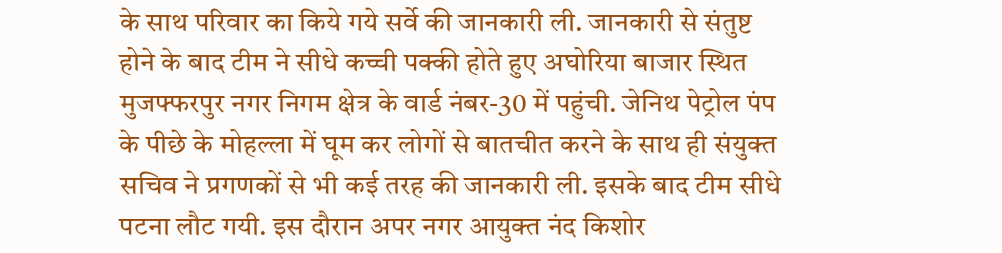के साथ परिवार का किये गये सर्वे की जानकारी ली. जानकारी से संतुष्ट होने के बाद टीम ने सीधे कच्ची पक्की होते हुए अघोरिया बाजार स्थित मुजफ्फरपुर नगर निगम क्षेत्र के वार्ड नंबर-30 में पहुंची. जेनिथ पेट्रोल पंप के पीछे के मोहल्ला में घूम कर लोगों से बातचीत करने के साथ ही संयुक्त सचिव ने प्रगणकों से भी कई तरह की जानकारी ली. इसके बाद टीम सीधे पटना लौट गयी. इस दौरान अपर नगर आयुक्त नंद किशोर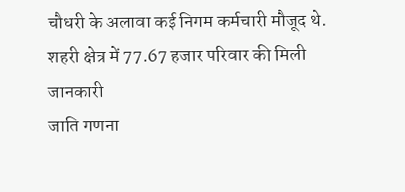चौधरी के अलावा कई निगम कर्मचारी मौजूद थे.
शहरी क्षेत्र में 77.67 हजार परिवार की मिली जानकारी
जाति गणना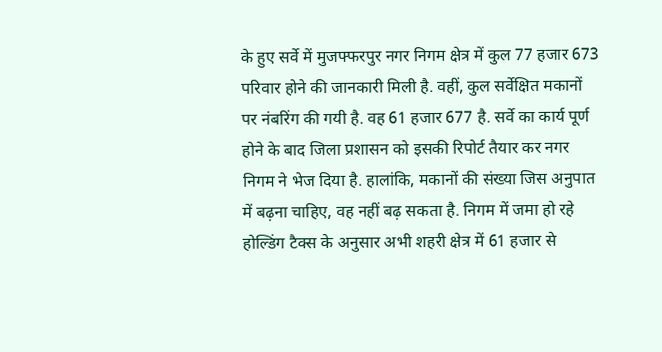के हुए सर्वे में मुजफ्फरपुर नगर निगम क्षेत्र में कुल 77 हजार 673 परिवार होने की जानकारी मिली है. वहीं, कुल सर्वेक्षित मकानों पर नंबरिंग की गयी है. वह 61 हजार 677 है. सर्वे का कार्य पूर्ण होने के बाद जिला प्रशासन को इसकी रिपोर्ट तैयार कर नगर निगम ने भेज दिया है. हालांकि, मकानों की संख्या जिस अनुपात में बढ़ना चाहिए, वह नहीं बढ़ सकता है. निगम में जमा हो रहे होल्डिंग टैक्स के अनुसार अभी शहरी क्षेत्र में 61 हजार से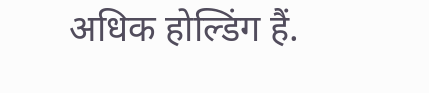अधिक होल्डिंग हैं.